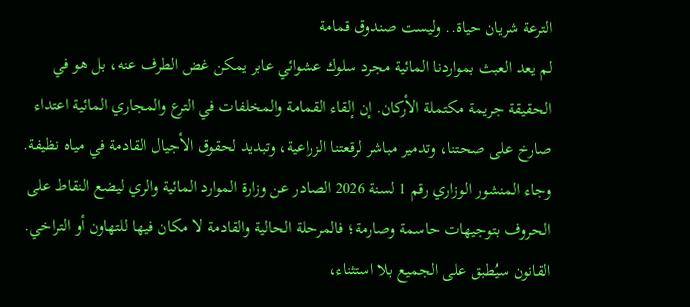الترعة شريان حياة.. وليست صندوق قمامة
لم يعد العبث بمواردنا المائية مجرد سلوك عشوائي عابر يمكن غض الطرف عنه، بل هو في الحقيقة جريمة مكتملة الأركان. إن إلقاء القمامة والمخلفات في الترع والمجاري المائية اعتداء صارخ على صحتنا، وتدمير مباشر لرقعتنا الزراعية، وتبديد لحقوق الأجيال القادمة في مياه نظيفة.
وجاء المنشور الوزاري رقم 1 لسنة 2026 الصادر عن وزارة الموارد المائية والري ليضع النقاط على الحروف بتوجيهات حاسمة وصارمة؛ فالمرحلة الحالية والقادمة لا مكان فيها للتهاون أو التراخي. القانون سيُطبق على الجميع بلا استثناء،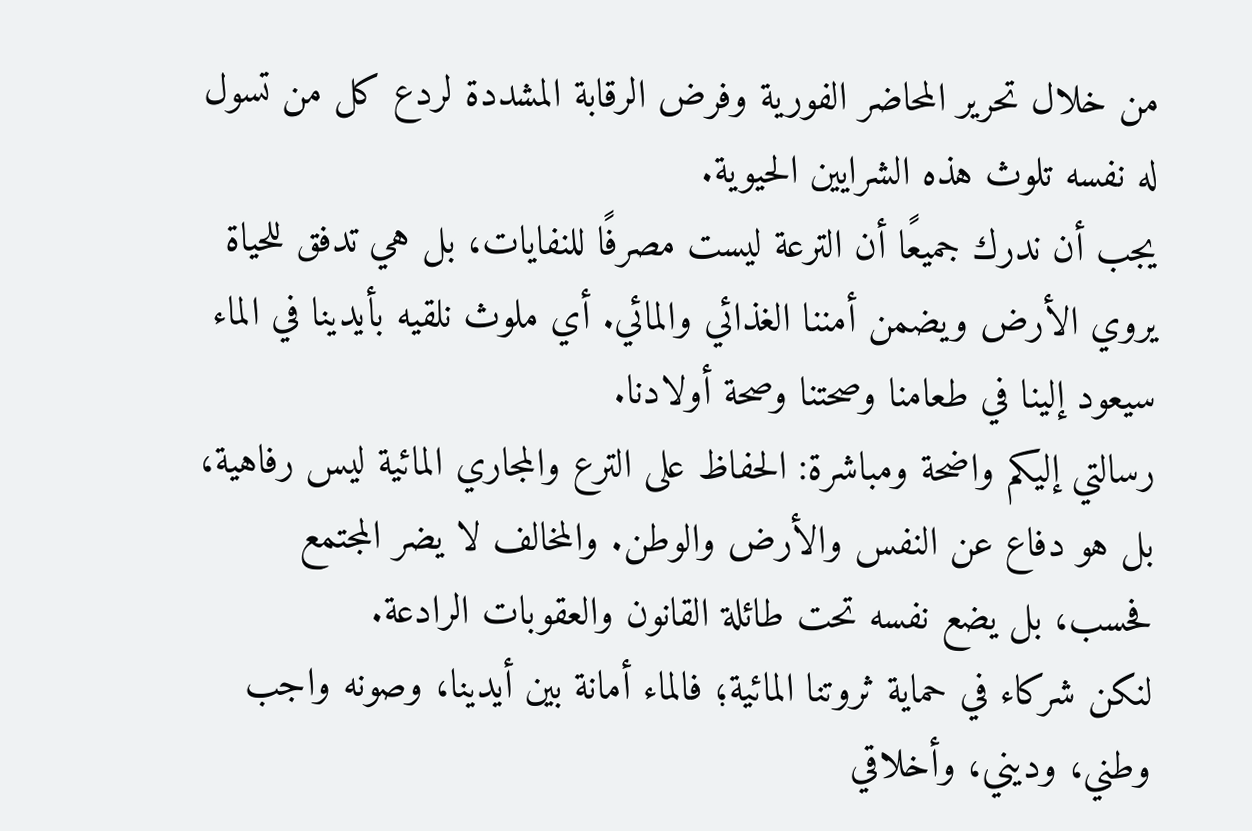من خلال تحرير المحاضر الفورية وفرض الرقابة المشددة لردع كل من تسول له نفسه تلوث هذه الشرايين الحيوية.
يجب أن ندرك جميعًا أن الترعة ليست مصرفًا للنفايات، بل هي تدفق للحياة يروي الأرض ويضمن أمننا الغذائي والمائي. أي ملوث نلقيه بأيدينا في الماء سيعود إلينا في طعامنا وصحتنا وصحة أولادنا.
رسالتي إليكم واضحة ومباشرة: الحفاظ على الترع والمجاري المائية ليس رفاهية، بل هو دفاع عن النفس والأرض والوطن. والمخالف لا يضر المجتمع فحسب، بل يضع نفسه تحت طائلة القانون والعقوبات الرادعة.
لنكن شركاء في حماية ثروتنا المائية؛ فالماء أمانة بين أيدينا، وصونه واجب وطني، وديني، وأخلاقي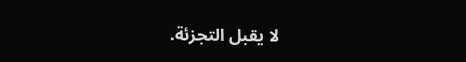لا يقبل التجزئة.